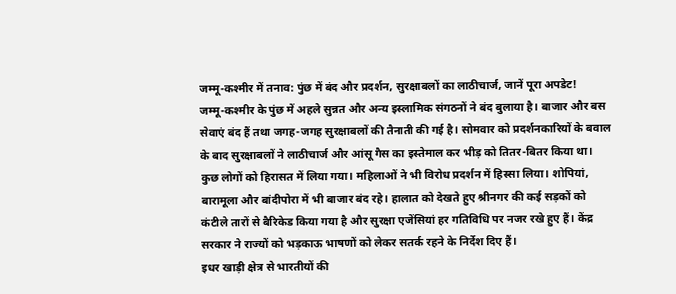जम्मू-कश्मीर में तनाव: पुंछ में बंद और प्रदर्शन, सुरक्षाबलों का लाठीचार्ज, जानें पूरा अपडेट!
जम्मू-कश्मीर के पुंछ में अहले सुन्नत और अन्य इस्लामिक संगठनों ने बंद बुलाया है। बाजार और बस सेवाएं बंद हैं तथा जगह-जगह सुरक्षाबलों की तैनाती की गई है। सोमवार को प्रदर्शनकारियों के बवाल के बाद सुरक्षाबलों ने लाठीचार्ज और आंसू गैस का इस्तेमाल कर भीड़ को तितर-बितर किया था। कुछ लोगों को हिरासत में लिया गया। महिलाओं ने भी विरोध प्रदर्शन में हिस्सा लिया। शोपियां, बारामूला और बांदीपोरा में भी बाजार बंद रहे। हालात को देखते हुए श्रीनगर की कई सड़कों को कंटीले तारों से बैरिकेड किया गया है और सुरक्षा एजेंसियां हर गतिविधि पर नजर रखे हुए हैं। केंद्र सरकार ने राज्यों को भड़काऊ भाषणों को लेकर सतर्क रहने के निर्देश दिए हैं।
इधर खाड़ी क्षेत्र से भारतीयों की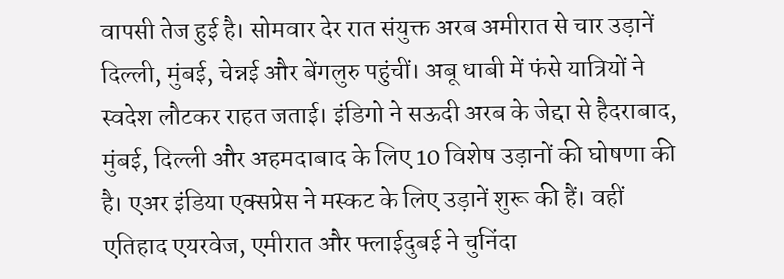वापसी तेज हुई है। सोमवार देर रात संयुक्त अरब अमीरात से चार उड़ानें दिल्ली, मुंबई, चेन्नई और बेंगलुरु पहुंचीं। अबू धाबी में फंसे यात्रियों ने स्वदेश लौटकर राहत जताई। इंडिगो ने सऊदी अरब के जेद्दा से हैदराबाद, मुंबई, दिल्ली और अहमदाबाद के लिए 10 विशेष उड़ानों की घोषणा की है। एअर इंडिया एक्सप्रेस ने मस्कट के लिए उड़ानें शुरू की हैं। वहीं एतिहाद एयरवेज, एमीरात और फ्लाईदुबई ने चुनिंदा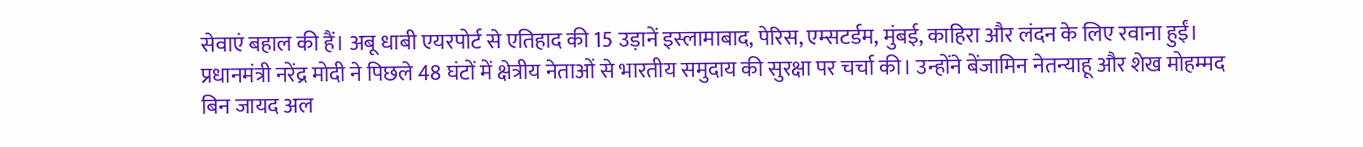सेवाएं बहाल की हैं। अबू धाबी एयरपोर्ट से एतिहाद की 15 उड़ानें इस्लामाबाद, पेरिस, एम्सटर्डम, मुंबई, काहिरा और लंदन के लिए रवाना हुईं।
प्रधानमंत्री नरेंद्र मोदी ने पिछले 48 घंटों में क्षेत्रीय नेताओं से भारतीय समुदाय की सुरक्षा पर चर्चा की। उन्होंने बेंजामिन नेतन्याहू और शेख मोहम्मद बिन जायद अल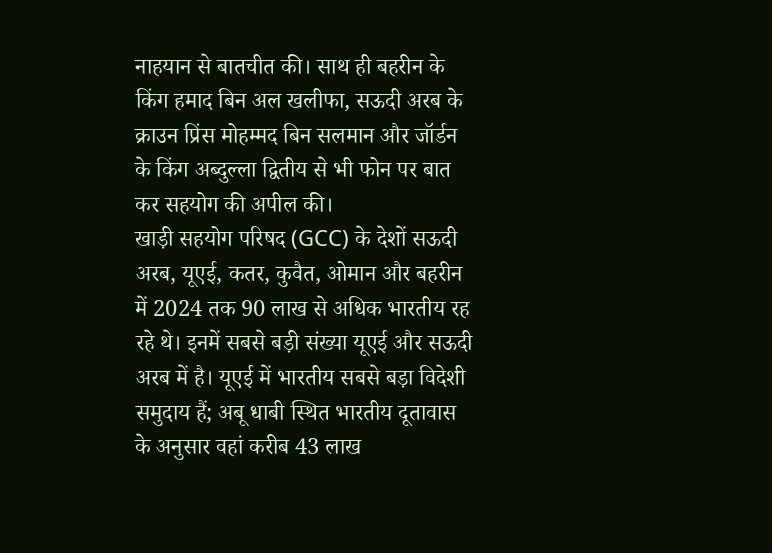नाहयान से बातचीत की। साथ ही बहरीन के किंग हमाद बिन अल खलीफा, सऊदी अरब के क्राउन प्रिंस मोहम्मद बिन सलमान और जॉर्डन के किंग अब्दुल्ला द्वितीय से भी फोन पर बात कर सहयोग की अपील की।
खाड़ी सहयोग परिषद (GCC) के देशों सऊदी अरब, यूएई, कतर, कुवैत, ओमान और बहरीन में 2024 तक 90 लाख से अधिक भारतीय रह रहे थे। इनमें सबसे बड़ी संख्या यूएई और सऊदी अरब में है। यूएई में भारतीय सबसे बड़ा विदेशी समुदाय हैं; अबू धाबी स्थित भारतीय दूतावास के अनुसार वहां करीब 43 लाख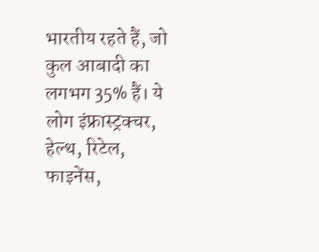भारतीय रहते हैं, जो कुल आबादी का लगभग 35% हैं। ये लोग इंफ्रास्ट्रक्चर, हेल्थ, रिटेल, फाइनेंस,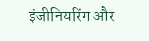इंजीनियरिंग और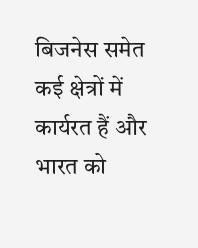बिजनेस समेत कई क्षेत्रों में कार्यरत हैं और भारत को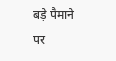बड़े पैमाने पर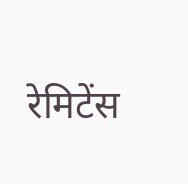रेमिटेंस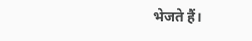भेजते हैं।